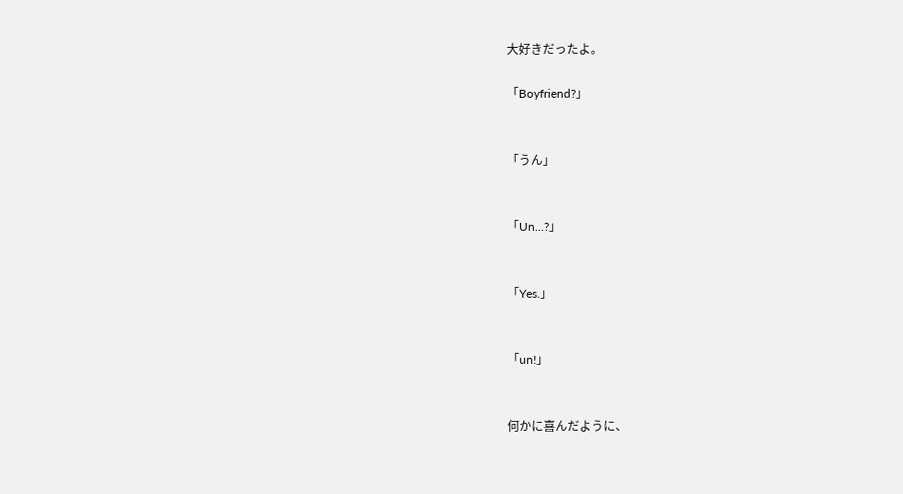大好きだったよ。

「Boyfriend?」


「うん」


「Un...?」


「Yes.」


「un!」


何かに喜んだように、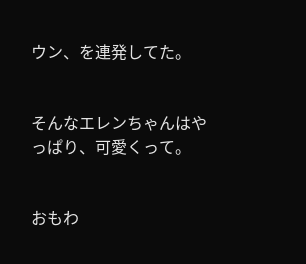ウン、を連発してた。


そんなエレンちゃんはやっぱり、可愛くって。


おもわ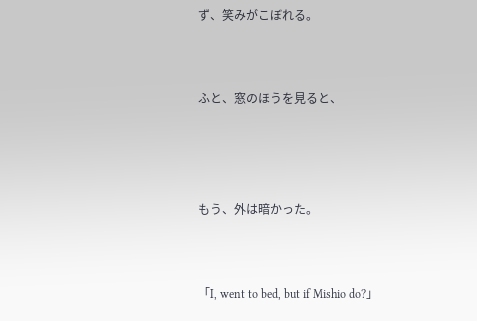ず、笑みがこぼれる。


ふと、窓のほうを見ると、



もう、外は暗かった。


「I, went to bed, but if Mishio do?」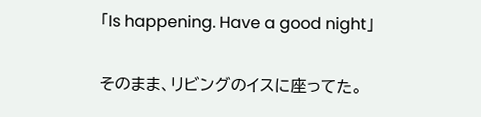「Is happening. Have a good night」


そのまま、リビングのイスに座ってた。